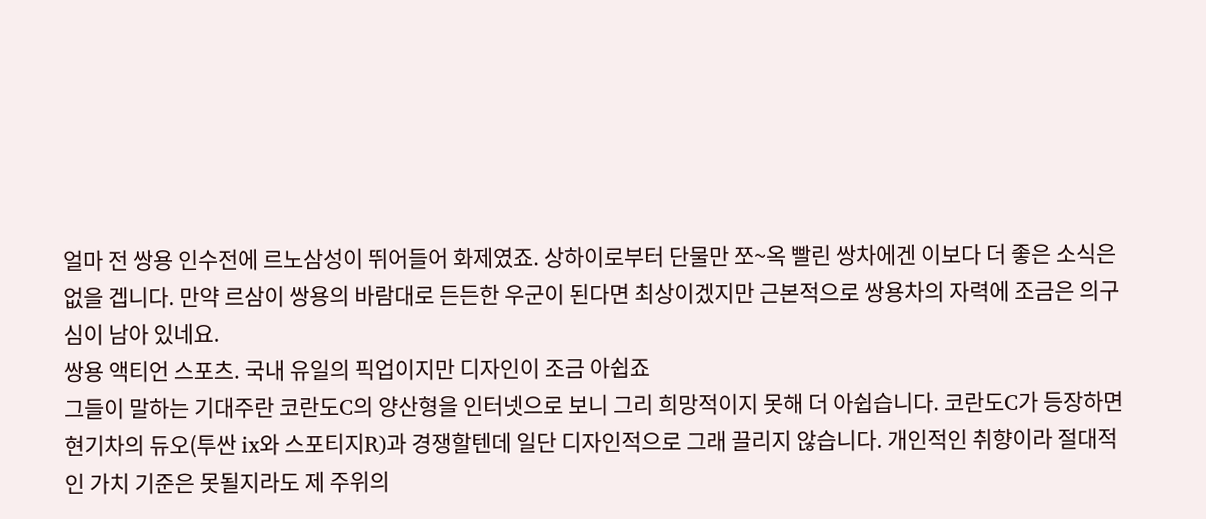얼마 전 쌍용 인수전에 르노삼성이 뛰어들어 화제였죠. 상하이로부터 단물만 쪼~옥 빨린 쌍차에겐 이보다 더 좋은 소식은 없을 겝니다. 만약 르삼이 쌍용의 바람대로 든든한 우군이 된다면 최상이겠지만 근본적으로 쌍용차의 자력에 조금은 의구심이 남아 있네요.
쌍용 액티언 스포츠. 국내 유일의 픽업이지만 디자인이 조금 아쉽죠
그들이 말하는 기대주란 코란도C의 양산형을 인터넷으로 보니 그리 희망적이지 못해 더 아쉽습니다. 코란도C가 등장하면 현기차의 듀오(투싼 ix와 스포티지R)과 경쟁할텐데 일단 디자인적으로 그래 끌리지 않습니다. 개인적인 취향이라 절대적인 가치 기준은 못될지라도 제 주위의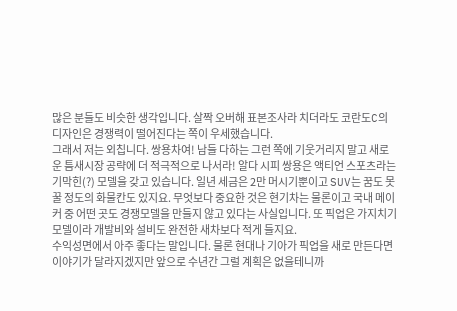많은 분들도 비슷한 생각입니다. 살짝 오버해 표본조사라 치더라도 코란도C의 디자인은 경쟁력이 떨어진다는 쪽이 우세했습니다.
그래서 저는 외칩니다. 쌍용차여! 남들 다하는 그런 쪽에 기웃거리지 말고 새로운 틈새시장 공략에 더 적극적으로 나서라! 알다 시피 쌍용은 액티언 스포츠라는 기막힌(?) 모델을 갖고 있습니다. 일년 세금은 2만 머시기뿐이고 SUV는 꿈도 못 꿀 정도의 화물칸도 있지요. 무엇보다 중요한 것은 현기차는 물론이고 국내 메이커 중 어떤 곳도 경쟁모델을 만들지 않고 있다는 사실입니다. 또 픽업은 가지치기 모델이라 개발비와 설비도 완전한 새차보다 적게 들지요.
수익성면에서 아주 좋다는 말입니다. 물론 현대나 기아가 픽업을 새로 만든다면 이야기가 달라지겠지만 앞으로 수년간 그럴 계획은 없을테니까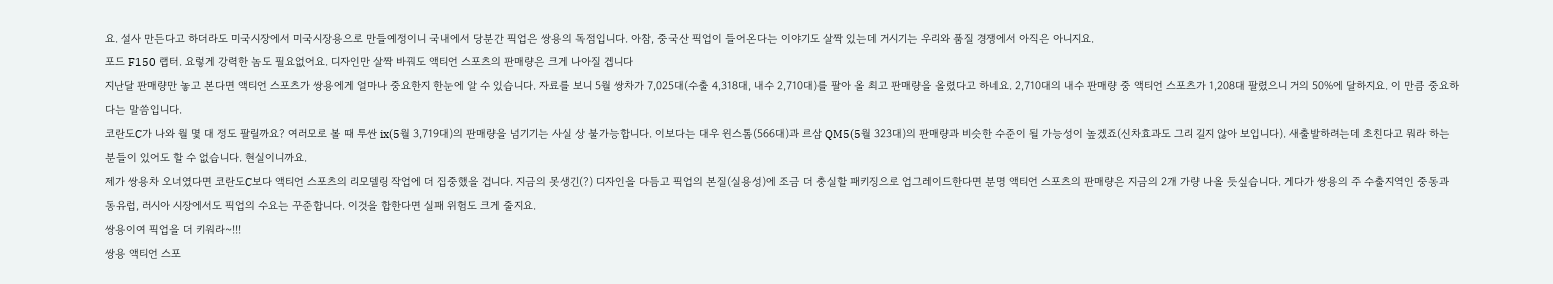요. 설사 만든다고 하더라도 미국시장에서 미국시장용으로 만들예정이니 국내에서 당분간 픽업은 쌍용의 독점입니다. 아참, 중국산 픽업이 들어온다는 이야기도 살짝 있는데 거시기는 우리와 품질 경쟁에서 아직은 아니지요.
포드 F150 랩터. 요렇게 강력한 놈도 필요없어요. 디자인만 살짝 바꿔도 액티언 스포츠의 판매량은 크게 나아질 겝니다
지난달 판매량만 놓고 본다면 액티언 스포츠가 쌍용에게 얼마나 중요한지 한눈에 알 수 있습니다. 자료를 보니 5월 쌍차가 7,025대(수출 4,318대, 내수 2,710대)를 팔아 올 최고 판매량을 올렸다고 하네요. 2,710대의 내수 판매량 중 액티언 스포츠가 1,208대 팔렸으니 거의 50%에 달하지요. 이 만큼 중요하다는 말씀입니다.
코란도C가 나와 월 몇 대 정도 팔릴까요? 여러모로 볼 때 투싼 ix(5월 3,719대)의 판매량을 넘기기는 사실 상 불가능합니다. 이보다는 대우 윈스톰(566대)과 르삼 QM5(5월 323대)의 판매량과 비슷한 수준이 될 가능성이 높겠죠(신차효과도 그리 길지 않아 보입니다). 새출발하려는데 초친다고 뭐라 하는 분들이 있어도 할 수 없습니다. 현실이니까요.
제가 쌍용차 오너였다면 코란도C보다 액티언 스포츠의 리모델링 작업에 더 집중했을 겁니다. 지금의 못생긴(?) 디자인을 다듬고 픽업의 본질(실용성)에 조금 더 충실할 패키징으로 업그레이드한다면 분명 액티언 스포츠의 판매량은 지금의 2개 가량 나올 듯싶습니다. 게다가 쌍용의 주 수출지역인 중동과 동유럽, 러시아 시장에서도 픽업의 수요는 꾸준합니다. 이것을 합한다면 실패 위험도 크게 줄지요.
쌍용이여 픽업을 더 키워라~!!!
쌍용 액티언 스포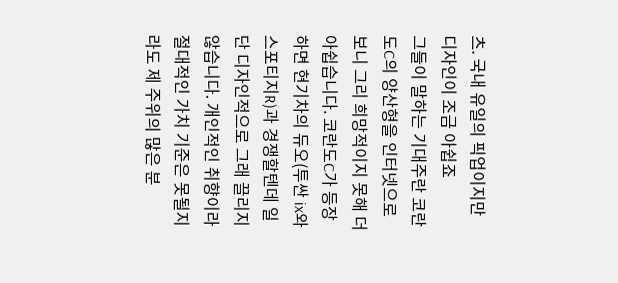츠. 국내 유일의 픽업이지만 디자인이 조금 아쉽죠
그들이 말하는 기대주란 코란도C의 양산형을 인터넷으로 보니 그리 희망적이지 못해 더 아쉽습니다. 코란도C가 등장하면 현기차의 듀오(투싼 ix와 스포티지R)과 경쟁할텐데 일단 디자인적으로 그래 끌리지 않습니다. 개인적인 취향이라 절대적인 가치 기준은 못될지라도 제 주위의 많은 분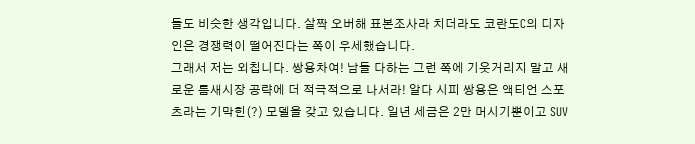들도 비슷한 생각입니다. 살짝 오버해 표본조사라 치더라도 코란도C의 디자인은 경쟁력이 떨어진다는 쪽이 우세했습니다.
그래서 저는 외칩니다. 쌍용차여! 남들 다하는 그런 쪽에 기웃거리지 말고 새로운 틈새시장 공략에 더 적극적으로 나서라! 알다 시피 쌍용은 액티언 스포츠라는 기막힌(?) 모델을 갖고 있습니다. 일년 세금은 2만 머시기뿐이고 SUV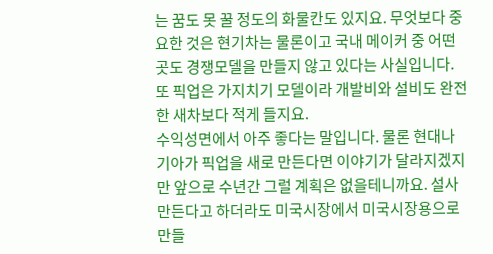는 꿈도 못 꿀 정도의 화물칸도 있지요. 무엇보다 중요한 것은 현기차는 물론이고 국내 메이커 중 어떤 곳도 경쟁모델을 만들지 않고 있다는 사실입니다. 또 픽업은 가지치기 모델이라 개발비와 설비도 완전한 새차보다 적게 들지요.
수익성면에서 아주 좋다는 말입니다. 물론 현대나 기아가 픽업을 새로 만든다면 이야기가 달라지겠지만 앞으로 수년간 그럴 계획은 없을테니까요. 설사 만든다고 하더라도 미국시장에서 미국시장용으로 만들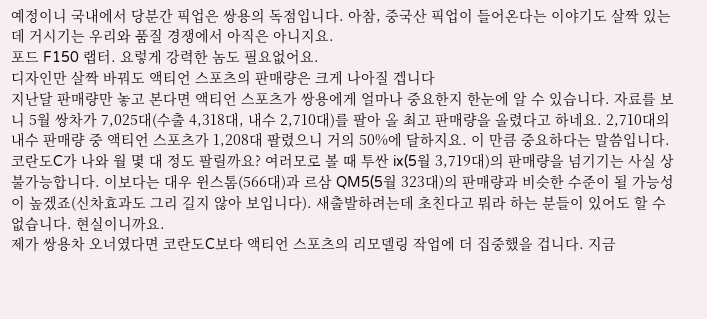예정이니 국내에서 당분간 픽업은 쌍용의 독점입니다. 아참, 중국산 픽업이 들어온다는 이야기도 살짝 있는데 거시기는 우리와 품질 경쟁에서 아직은 아니지요.
포드 F150 랩터. 요렇게 강력한 놈도 필요없어요.
디자인만 살짝 바꿔도 액티언 스포츠의 판매량은 크게 나아질 겝니다
지난달 판매량만 놓고 본다면 액티언 스포츠가 쌍용에게 얼마나 중요한지 한눈에 알 수 있습니다. 자료를 보니 5월 쌍차가 7,025대(수출 4,318대, 내수 2,710대)를 팔아 올 최고 판매량을 올렸다고 하네요. 2,710대의 내수 판매량 중 액티언 스포츠가 1,208대 팔렸으니 거의 50%에 달하지요. 이 만큼 중요하다는 말씀입니다.
코란도C가 나와 월 몇 대 정도 팔릴까요? 여러모로 볼 때 투싼 ix(5월 3,719대)의 판매량을 넘기기는 사실 상 불가능합니다. 이보다는 대우 윈스톰(566대)과 르삼 QM5(5월 323대)의 판매량과 비슷한 수준이 될 가능성이 높겠죠(신차효과도 그리 길지 않아 보입니다). 새출발하려는데 초친다고 뭐라 하는 분들이 있어도 할 수 없습니다. 현실이니까요.
제가 쌍용차 오너였다면 코란도C보다 액티언 스포츠의 리모델링 작업에 더 집중했을 겁니다. 지금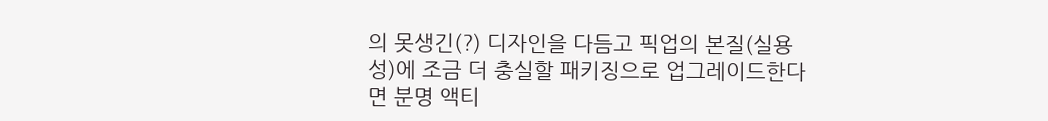의 못생긴(?) 디자인을 다듬고 픽업의 본질(실용성)에 조금 더 충실할 패키징으로 업그레이드한다면 분명 액티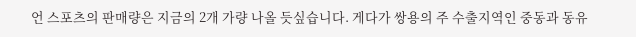언 스포츠의 판매량은 지금의 2개 가량 나올 듯싶습니다. 게다가 쌍용의 주 수출지역인 중동과 동유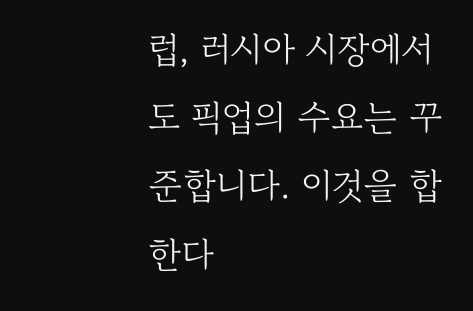럽, 러시아 시장에서도 픽업의 수요는 꾸준합니다. 이것을 합한다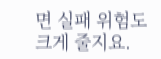면 실패 위험도 크게 줄지요.